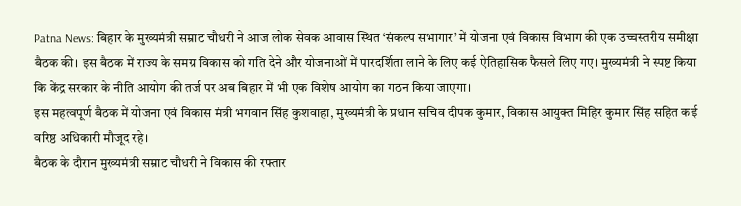Patna News: बिहार के मुख्यमंत्री सम्राट चौधरी ने आज लोक सेवक आवास स्थित ‘संकल्प सभागार’ में योजना एवं विकास विभाग की एक उच्चस्तरीय समीक्षा बैठक की। इस बैठक में राज्य के समग्र विकास को गति देने और योजनाओं में पारदर्शिता लाने के लिए कई ऐतिहासिक फैसले लिए गए। मुख्यमंत्री ने स्पष्ट किया कि केंद्र सरकार के नीति आयोग की तर्ज पर अब बिहार में भी एक विशेष आयोग का गठन किया जाएगा।
इस महत्वपूर्ण बैठक में योजना एवं विकास मंत्री भगवान सिंह कुशवाहा, मुख्यमंत्री के प्रधान सचिव दीपक कुमार, विकास आयुक्त मिहिर कुमार सिंह सहित कई वरिष्ठ अधिकारी मौजूद रहे।
बैठक के दौरान मुख्यमंत्री सम्राट चौधरी ने विकास की रफ्तार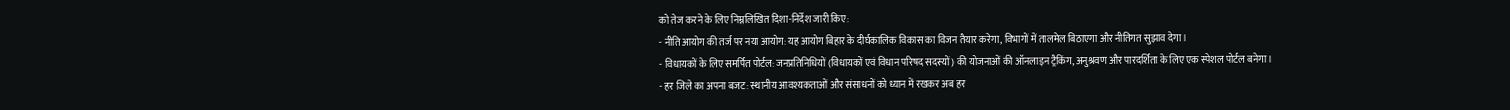को तेज करने के लिए निम्नलिखित दिशा-निर्देश जारी किए:
- नीति आयोग की तर्ज पर नया आयोग: यह आयोग बिहार के दीर्घकालिक विकास का विजन तैयार करेगा, विभागों में तालमेल बिठाएगा और नीतिगत सुझाव देगा।
- विधायकों के लिए समर्पित पोर्टल: जनप्रतिनिधियों (विधायकों एवं विधान परिषद सदस्यों) की योजनाओं की ऑनलाइन ट्रैकिंग, अनुश्रवण और पारदर्शिता के लिए एक स्पेशल पोर्टल बनेगा।
- हर जिले का अपना बजट: स्थानीय आवश्यकताओं और संसाधनों को ध्यान में रखकर अब हर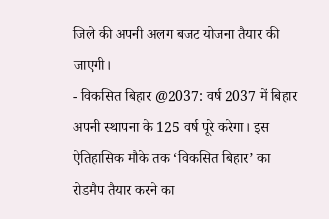जिले की अपनी अलग बजट योजना तैयार की जाएगी।
- विकसित बिहार @2037: वर्ष 2037 में बिहार अपनी स्थापना के 125 वर्ष पूरे करेगा। इस ऐतिहासिक मौके तक ‘विकसित बिहार’ का रोडमैप तैयार करने का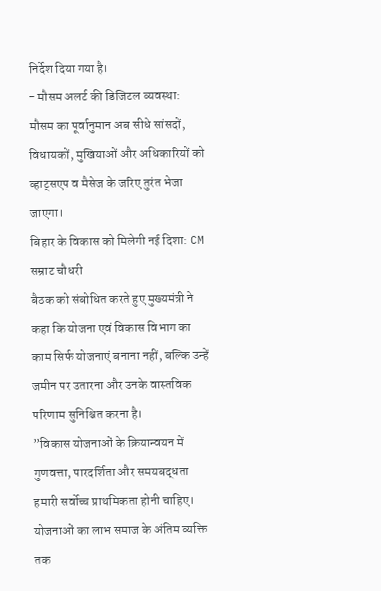निर्देश दिया गया है।
- मौसम अलर्ट की डिजिटल व्यवस्था: मौसम का पूर्वानुमान अब सीधे सांसदों, विधायकों, मुखियाओं और अधिकारियों को व्हाट्सएप व मैसेज के जरिए तुरंत भेजा जाएगा।
बिहार के विकास को मिलेगी नई दिशा: CM सम्राट चौधरी
बैठक को संबोधित करते हुए मुख्यमंत्री ने कहा कि योजना एवं विकास विभाग का काम सिर्फ योजनाएं बनाना नहीं, बल्कि उन्हें जमीन पर उतारना और उनके वास्तविक परिणाम सुनिश्चित करना है।
”विकास योजनाओं के क्रियान्वयन में गुणवत्ता, पारदर्शिता और समयबद्धता हमारी सर्वोच्च प्राथमिकता होनी चाहिए। योजनाओं का लाभ समाज के अंतिम व्यक्ति तक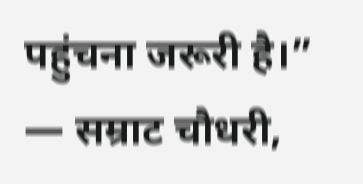पहुंचना जरूरी है।”
— सम्राट चौधरी,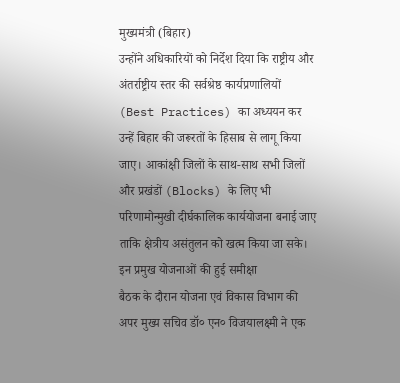मुख्यमंत्री (बिहार)
उन्होंने अधिकारियों को निर्देश दिया कि राष्ट्रीय और अंतर्राष्ट्रीय स्तर की सर्वश्रेष्ठ कार्यप्रणालियों (Best Practices) का अध्ययन कर उन्हें बिहार की जरूरतों के हिसाब से लागू किया जाए। आकांक्षी जिलों के साथ-साथ सभी जिलों और प्रखंडों (Blocks) के लिए भी परिणामोन्मुखी दीर्घकालिक कार्ययोजना बनाई जाए ताकि क्षेत्रीय असंतुलन को खत्म किया जा सके।
इन प्रमुख योजनाओं की हुई समीक्षा
बैठक के दौरान योजना एवं विकास विभाग की अपर मुख्य सचिव डॉ० एन० विजयालक्ष्मी ने एक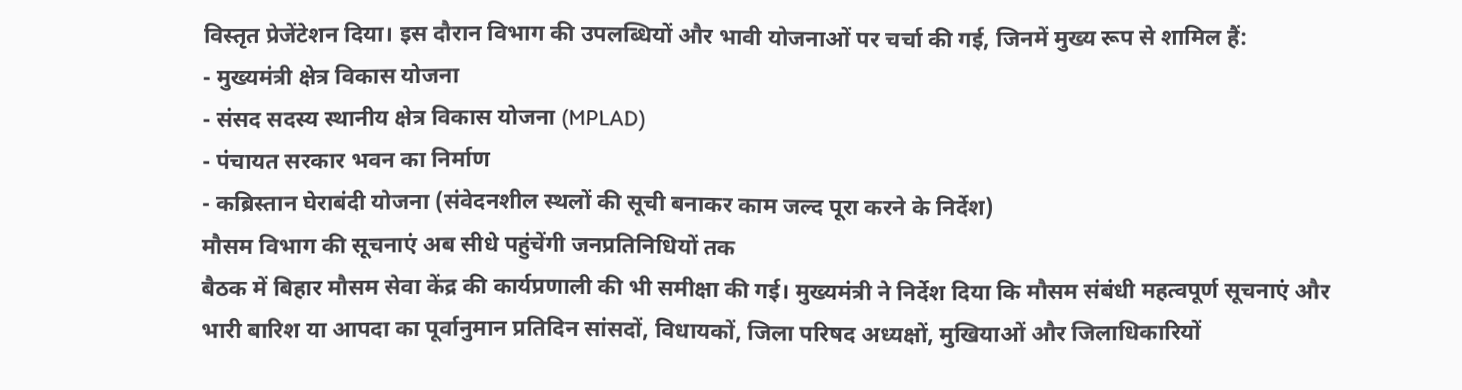विस्तृत प्रेजेंटेशन दिया। इस दौरान विभाग की उपलब्धियों और भावी योजनाओं पर चर्चा की गई, जिनमें मुख्य रूप से शामिल हैं:
- मुख्यमंत्री क्षेत्र विकास योजना
- संसद सदस्य स्थानीय क्षेत्र विकास योजना (MPLAD)
- पंचायत सरकार भवन का निर्माण
- कब्रिस्तान घेराबंदी योजना (संवेदनशील स्थलों की सूची बनाकर काम जल्द पूरा करने के निर्देश)
मौसम विभाग की सूचनाएं अब सीधे पहुंचेंगी जनप्रतिनिधियों तक
बैठक में बिहार मौसम सेवा केंद्र की कार्यप्रणाली की भी समीक्षा की गई। मुख्यमंत्री ने निर्देश दिया कि मौसम संबंधी महत्वपूर्ण सूचनाएं और भारी बारिश या आपदा का पूर्वानुमान प्रतिदिन सांसदों, विधायकों, जिला परिषद अध्यक्षों, मुखियाओं और जिलाधिकारियों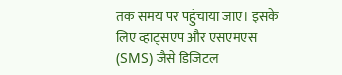तक समय पर पहुंचाया जाए। इसके लिए व्हाट्सएप और एसएमएस (SMS) जैसे डिजिटल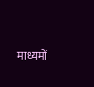माध्यमों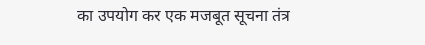का उपयोग कर एक मजबूत सूचना तंत्र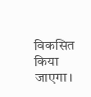विकसित किया जाएगा।